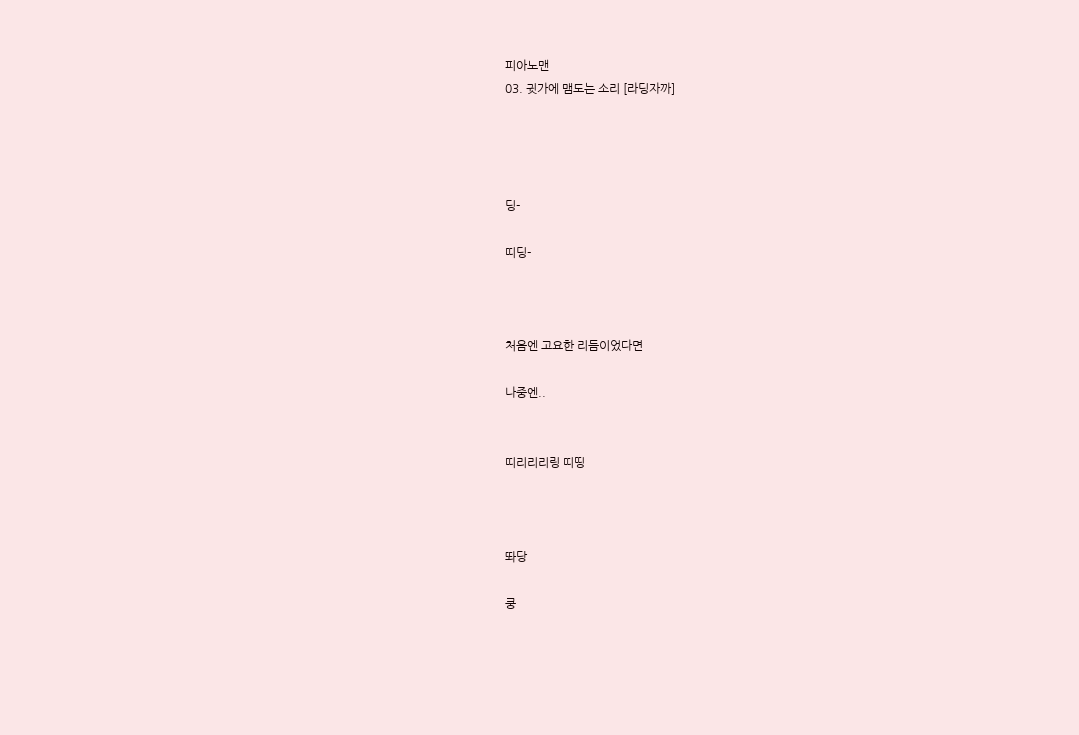피아노맨
03. 귓가에 맴도는 소리 [라딩자까]




딩-

띠딩-



처음엔 고요한 리듬이었다면

나중엔..


띠리리리링 띠띵



똬당

쿵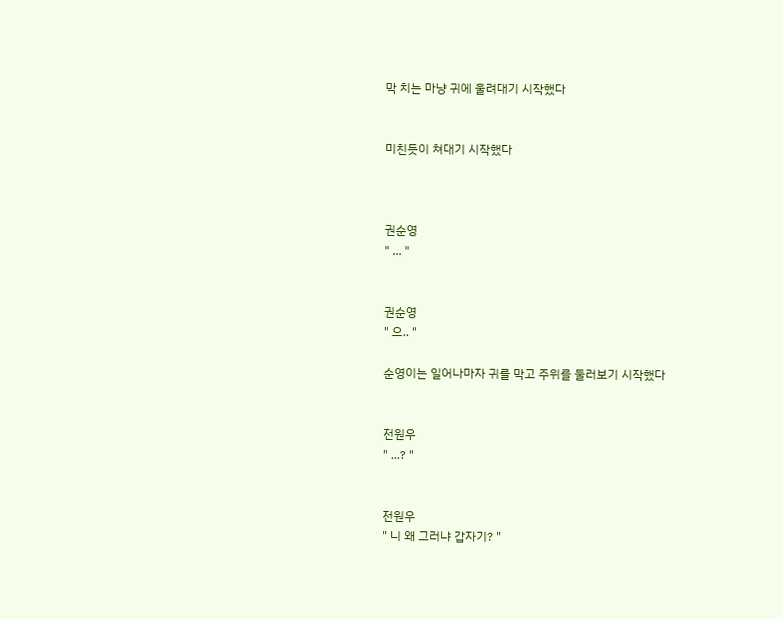막 치는 마냥 귀에 울려대기 시작했다


미친듯이 쳐대기 시작했다



권순영
" ... "


권순영
" 으.. "

순영이는 일어나마자 귀를 막고 주위를 둘러보기 시작했다


전원우
" ...? "


전원우
" 니 왜 그러냐 갑자기? "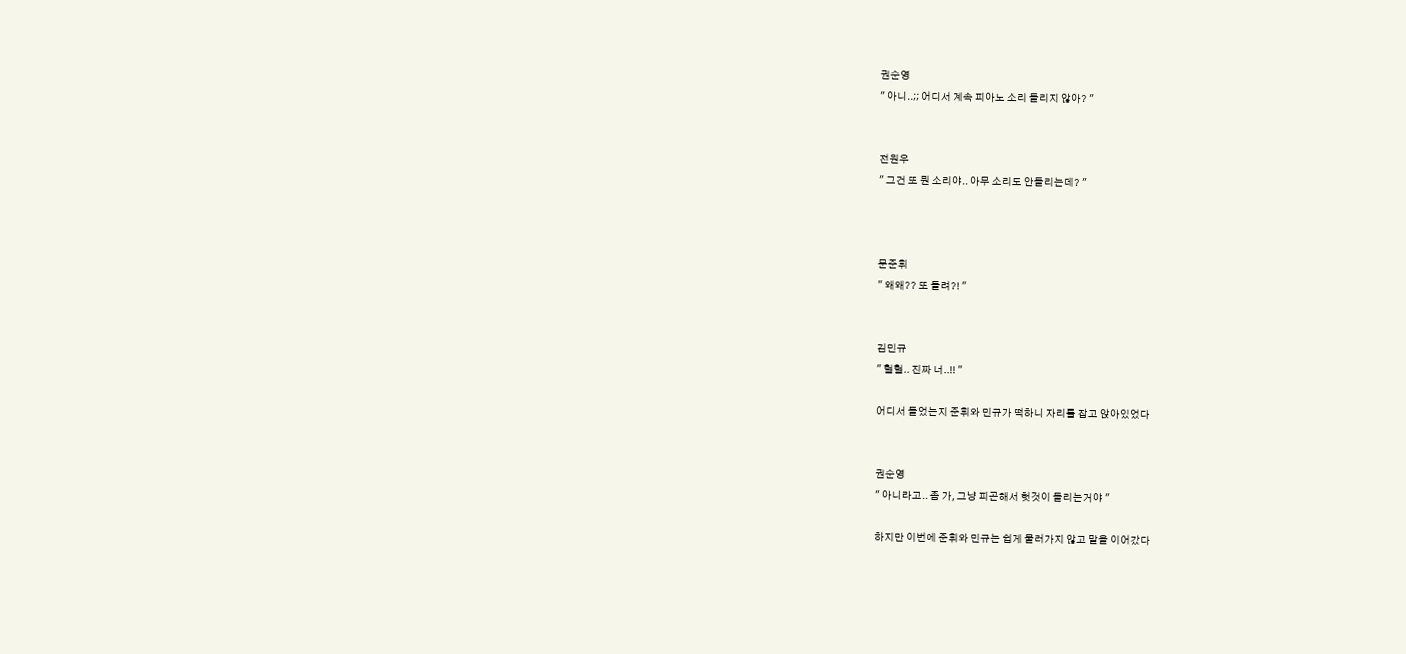권순영
" 아니..;; 어디서 계속 피아노 소리 들리지 않아? "


전원우
" 그건 또 뭔 소리야.. 아무 소리도 안들리는데? "



문준휘
" 왜왜?? 또 들려?! "


김민규
" 헐헐.. 진짜 너..!! "

어디서 들었는지 준휘와 민규가 떡하니 자리를 잡고 앉아있었다


권순영
" 아니라고.. 좀 가, 그냥 피곤해서 헛것이 들리는거야 "

하지만 이번에 준휘와 민규는 쉽게 물러가지 않고 말을 이어갔다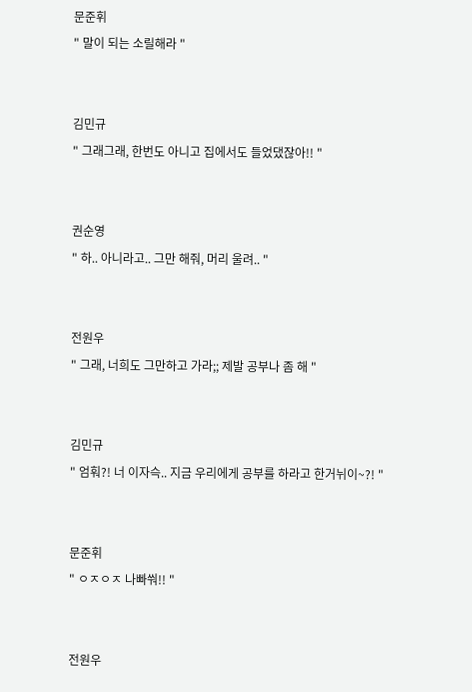문준휘
" 말이 되는 소릴해라 "


김민규
" 그래그래, 한번도 아니고 집에서도 들었댔잖아!! "


권순영
" 하.. 아니라고.. 그만 해줘, 머리 울려.. "


전원우
" 그래, 너희도 그만하고 가라;; 제발 공부나 좀 해 "


김민규
" 엄훠?! 너 이자슥.. 지금 우리에게 공부를 하라고 한거뉘이~?! "


문준휘
" ㅇㅈㅇㅈ 나빠쒀!! "


전원우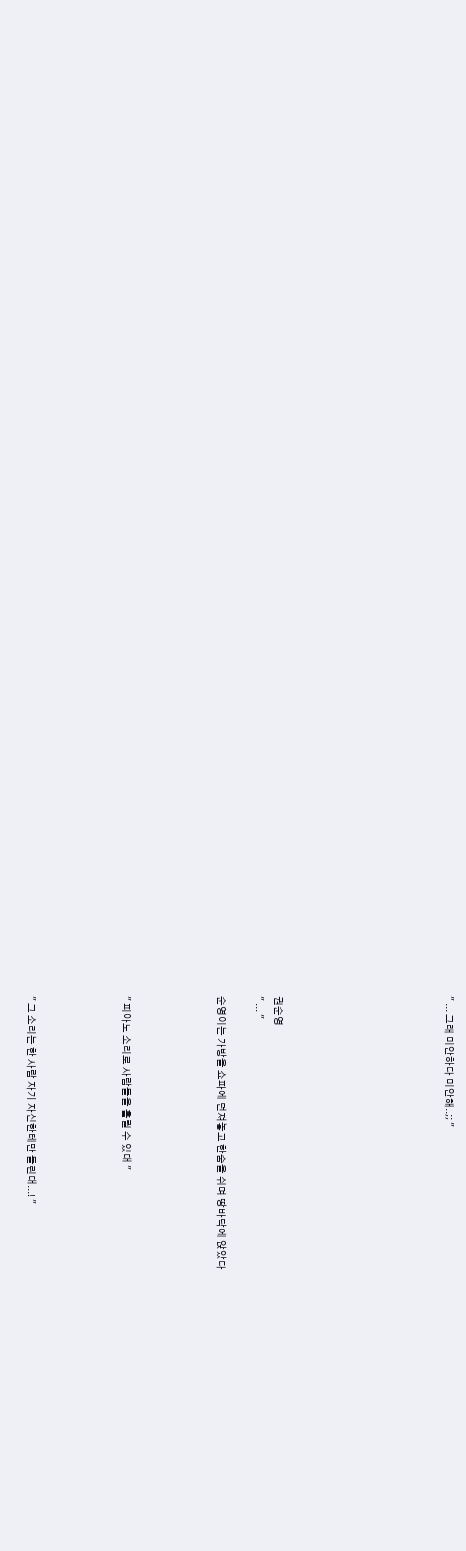" ... 그래 미안하다 미안해..;; "








권순영
" ... "

순영이는 가방을 쇼파에 던져놓고 한숨을 쉬며 땅바닥에 앉았다




" 피아노 소리로 사람들을 홀릴 수 있대 "




" 그 소리는 한 사람 자기 자신한테만 들린대...! "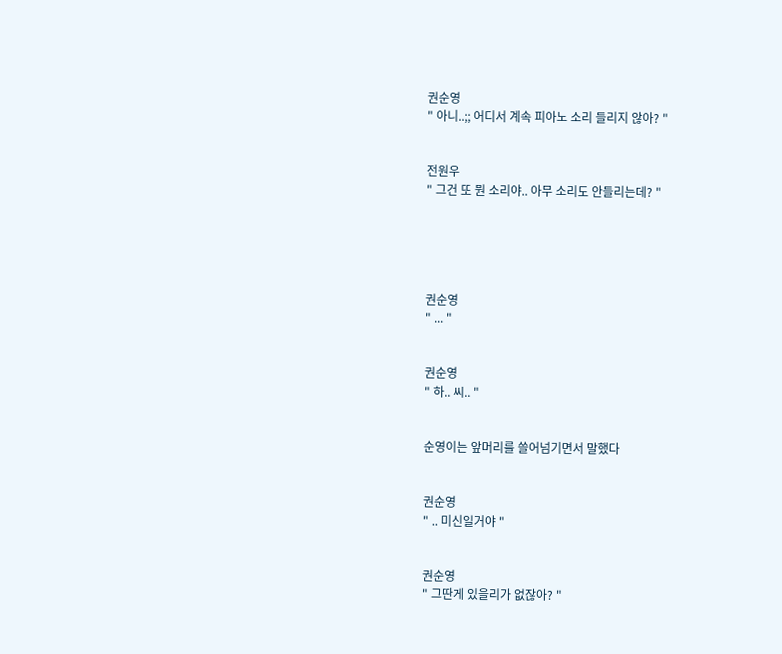권순영
" 아니..;; 어디서 계속 피아노 소리 들리지 않아? "


전원우
" 그건 또 뭔 소리야.. 아무 소리도 안들리는데? "





권순영
" ... "


권순영
" 하.. 씨.. "


순영이는 앞머리를 쓸어넘기면서 말했다


권순영
" .. 미신일거야 "


권순영
" 그딴게 있을리가 없잖아? "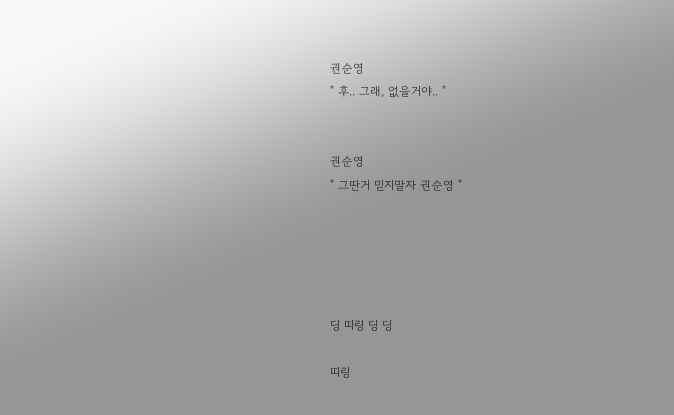권순영
" 후.. 그래, 없을거야.. "


권순영
" 그딴거 믿지말자 권순영 "





딩 띠링 딩 딩

띠링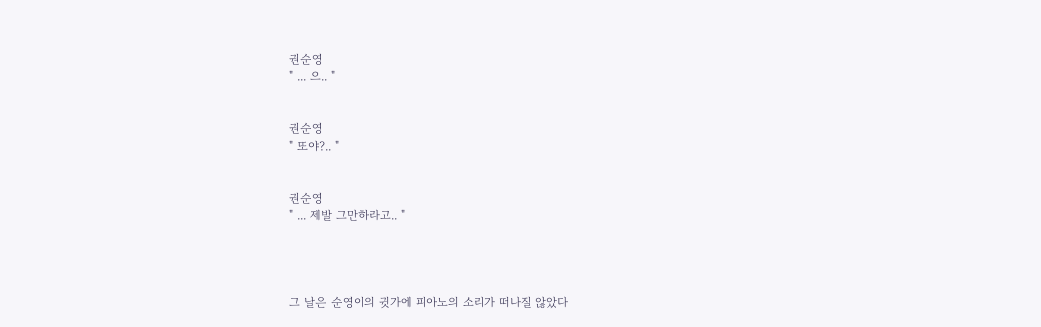권순영
" ... 으.. "


권순영
" 또야?.. "


권순영
" ... 제발 그만하라고.. "




그 날은 순영이의 귓가에 피아노의 소리가 떠나질 않았다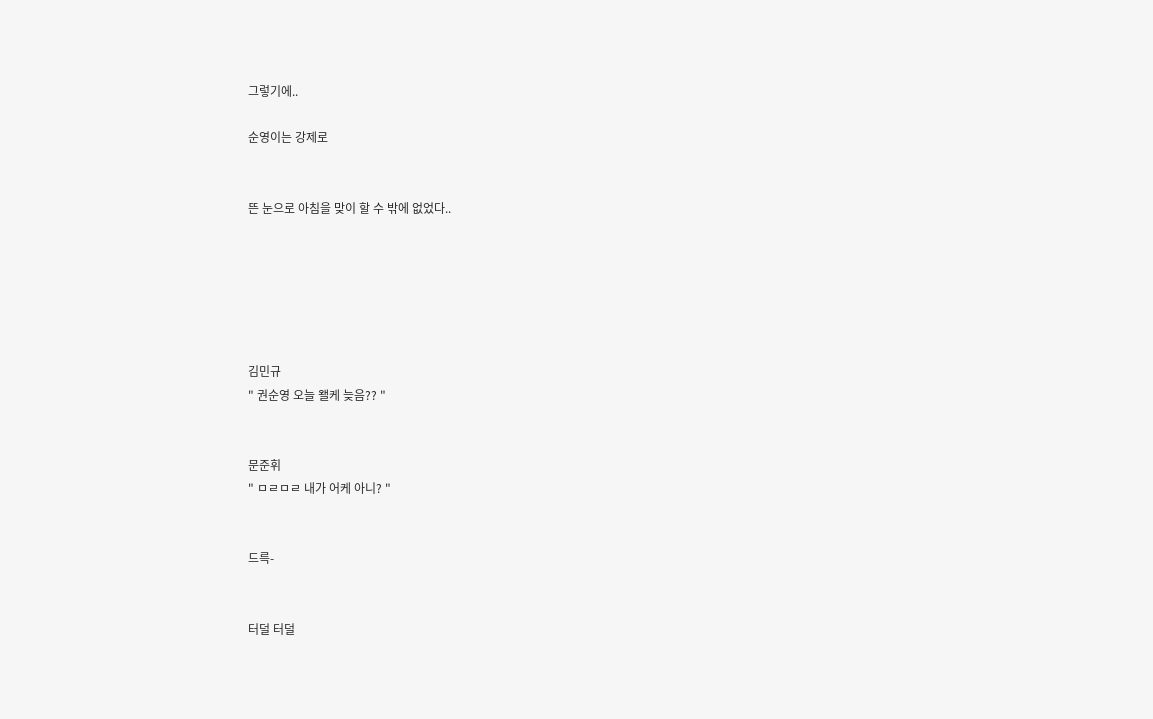그렇기에..

순영이는 강제로


뜬 눈으로 아침을 맞이 할 수 밖에 없었다..






김민규
" 권순영 오늘 왤케 늦음?? "


문준휘
" ㅁㄹㅁㄹ 내가 어케 아니? "


드륵-


터덜 터덜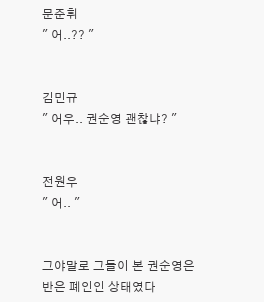문준휘
" 어..?? "


김민규
" 어우.. 권순영 괜찮냐? "


전원우
" 어.. "


그야말로 그들이 본 권순영은 반은 폐인인 상태였다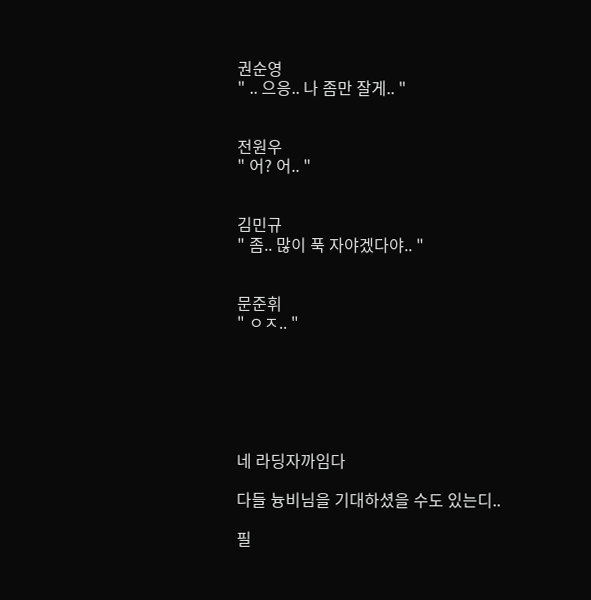권순영
" .. 으응.. 나 좀만 잘게.. "


전원우
" 어? 어.. "


김민규
" 좀.. 많이 푹 자야겠다야.. "


문준휘
" ㅇㅈ.. "






네 라딩자까임다

다들 늉비님을 기대하셨을 수도 있는디..

필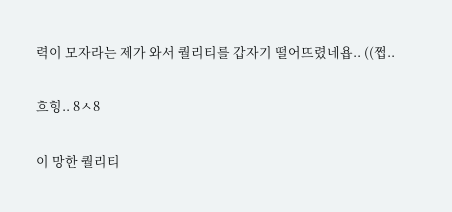력이 모자라는 제가 와서 퀄리티를 갑자기 떨어뜨렸네욥.. ((쩝..

흐힝.. 8ㅅ8

이 망한 퀄리티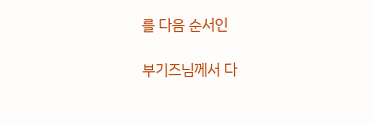를 다음 순서인

부기즈님께서 다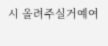시 올려주실거예여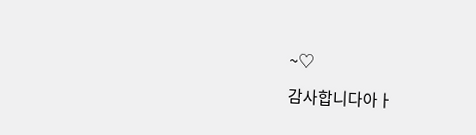~♡

감사합니다아ㅏ